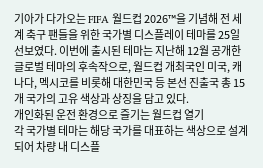기아가 다가오는 FIFA 월드컵 2026™을 기념해 전 세계 축구 팬들을 위한 국가별 디스플레이 테마를 25일 선보였다. 이번에 출시된 테마는 지난해 12월 공개한 글로벌 테마의 후속작으로, 월드컵 개최국인 미국, 캐나다, 멕시코를 비롯해 대한민국 등 본선 진출국 총 15개 국가의 고유 색상과 상징을 담고 있다.
개인화된 운전 환경으로 즐기는 월드컵 열기
각 국가별 테마는 해당 국가를 대표하는 색상으로 설계되어 차량 내 디스플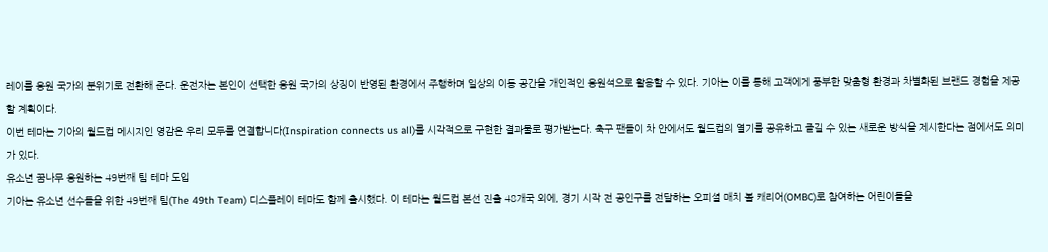레이를 응원 국가의 분위기로 전환해 준다. 운전자는 본인이 선택한 응원 국가의 상징이 반영된 환경에서 주행하며 일상의 이동 공간을 개인적인 응원석으로 활용할 수 있다. 기아는 이를 통해 고객에게 풍부한 맞춤형 환경과 차별화된 브랜드 경험을 제공할 계획이다.
이번 테마는 기아의 월드컵 메시지인 영감은 우리 모두를 연결합니다(Inspiration connects us all)를 시각적으로 구현한 결과물로 평가받는다. 축구 팬들이 차 안에서도 월드컵의 열기를 공유하고 즐길 수 있는 새로운 방식을 제시한다는 점에서도 의미가 있다.
유소년 꿈나무 응원하는 49번째 팀 테마 도입
기아는 유소년 선수들을 위한 49번째 팀(The 49th Team) 디스플레이 테마도 함께 출시했다. 이 테마는 월드컵 본선 진출 48개국 외에, 경기 시작 전 공인구를 전달하는 오피셜 매치 볼 캐리어(OMBC)로 참여하는 어린이들을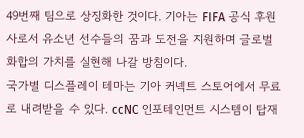49번째 팀으로 상징화한 것이다. 기아는 FIFA 공식 후원사로서 유소년 선수들의 꿈과 도전을 지원하며 글로벌 화합의 가치를 실현해 나갈 방침이다.
국가별 디스플레이 테마는 기아 커넥트 스토어에서 무료로 내려받을 수 있다. ccNC 인포테인먼트 시스템이 탑재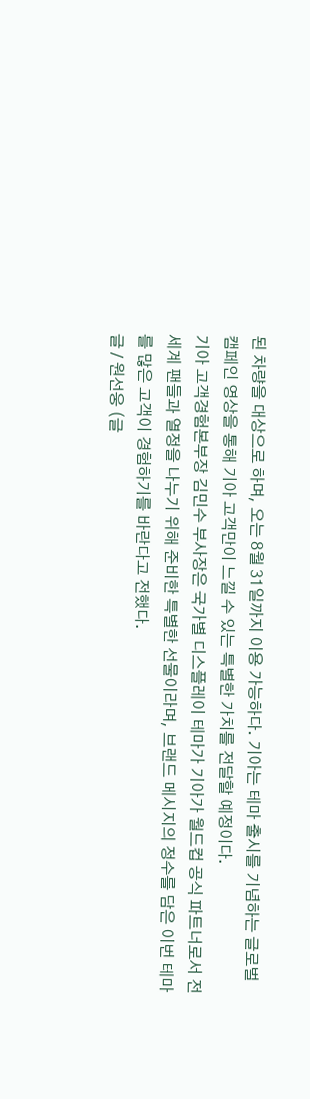된 차량을 대상으로 하며, 오는 8월 31일까지 이용 가능하다. 기아는 테마 출시를 기념하는 글로벌 캠페인 영상을 통해 기아 고객만이 느낄 수 있는 특별한 가치를 전달할 예정이다.
기아 고객경험본부장 김민수 부사장은 국가별 디스플레이 테마가 기아가 월드컵 공식 파트너로서 전 세계 팬들과 열정을 나누기 위해 준비한 특별한 선물이라며, 브랜드 메시지의 정수를 담은 이번 테마를 많은 고객이 경험하기를 바란다고 전했다.
글 / 원선웅 (글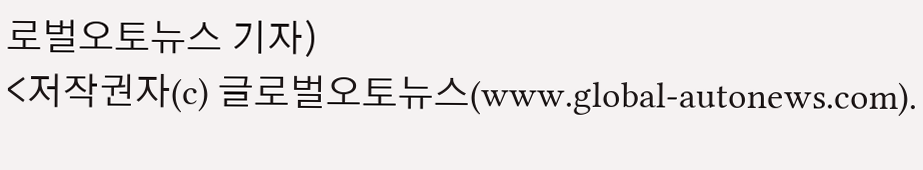로벌오토뉴스 기자)
<저작권자(c) 글로벌오토뉴스(www.global-autonews.com).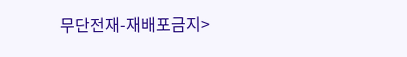무단전재-재배포금지>